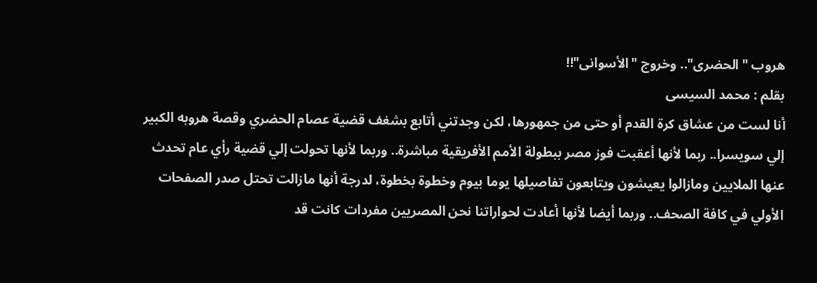هروب "الحضرى".. وخروج "الأسوانى"!!
بقلم : محمد السيسى
أنا لست من عشاق كرة القدم أو حتى من جمهورها، لكن وجدتني أتابع بشغف قضية عصام الحضري وقصة هروبه الكبير إلي سويسرا.. ربما لأنها أعقبت فوز مصر ببطولة الأمم الأفريقية مباشرة.. وربما لأنها تحولت إلي قضية رأي عام تحدث عنها الملايين ومازالوا يعيشون ويتابعون تفاصيلها يوما بيوم وخطوة بخطوة، لدرجة أنها مازالت تحتل صدر الصفحات الأولي في كافة الصحف.. وربما أيضا لأنها أعادت لحواراتنا نحن المصريين مفردات كانت قد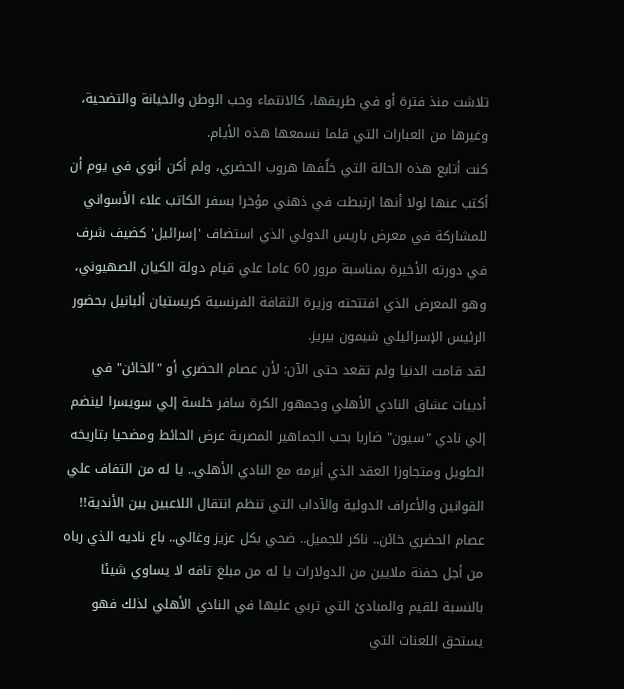تلاشت منذ فترة أو في طريقها، كالانتماء وحب الوطن والخيانة والتضحية، وغيرها من العبارات التي قلما نسمعها هذه الأيام.
كنت أتابع هذه الحالة التي خلٌفها هروب الحضري، ولم أكن أنوي في يوم أن أكتب عنها لولا أنها ارتبطت في ذهني مؤخرا بسفر الكاتب علاء الأسواني للمشاركة في معرض باريس الدولي الذي استضاف 'إسرائيل' كضيف شرف في دورته الأخيرة بمناسبة مرور 60 عاما علي قيام دولة الكيان الصهيوني، وهو المعرض الذي افتتحته وزيرة الثقافة الفرنسية كريستيان ألبانيل بحضور الرئيس الإسرائيلي شيمون بيريز.
لقد قامت الدنيا ولم تقعد حتى الآن: لأن عصام الحضري أو "الخائن" في أدبيات عشاق النادي الأهلي وجمهور الكرة سافر خلسة إلي سويسرا لينضم إلي نادي "سيون" ضاربا بحب الجماهير المصرية عرض الحائط ومضحيا بتاريخه الطويل ومتجاوزا العقد الذي أبرمه مع النادي الأهلي.. يا له من التفاف علي القوانين والأعراف الدولية والآداب التي تنظم انتقال اللاعبين بين الأندية!!
عصام الحضري خائن.. ناكر للجميل.. ضحي بكل عزيز وغالي.. باع ناديه الذي رباه من أجل حفنة ملايين من الدولارات يا له من مبلغ تافه لا يساوي شيئا بالنسبة للقيم والمبادئ التي تربي عليها في النادي الأهلي لذلك فهو يستحق اللعنات التي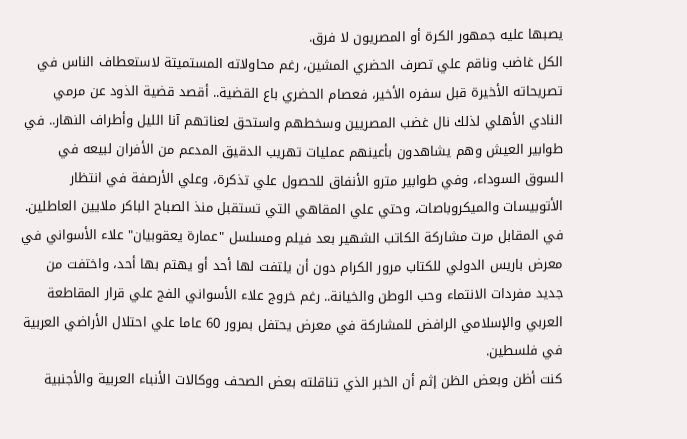يصبها عليه جمهور الكرة أو المصريون لا فرق.
الكل غاضب وناقم علي تصرف الحضري المشين، رغم محاولاته المستميتة لاستعطاف الناس في تصريحاته الأخيرة قبل سفره الأخير، فعصام الحضري باع القضية.. أقصد قضية الذود عن مرمي النادي الأهلي لذلك نال غضب المصريين وسخطهم واستحق لعناتهم آنا الليل وأطراف النهار.. في طوابير العيش وهم يشاهدون بأعينهم عمليات تهريب الدقيق المدعم من الأفران لبيعه في السوق السوداء، وفي طوابير مترو الأنفاق للحصول علي تذكرة، وعلي الأرصفة في انتظار الأتوبيسات والميكروباصات، وحتي علي المقاهي التي تستقبل منذ الصباح الباكر ملايين العاطلين.
في المقابل مرت مشاركة الكاتب الشهير بعد فيلم ومسلسل "عمارة يعقوبيان" علاء الأسواني في معرض باريس الدولي للكتاب مرور الكرام دون أن يلتفت لها أحد أو يهتم بها أحد، واختفت من جديد مفردات الانتماء وحب الوطن والخيانة.. رغم خروج علاء الأسواني الفج علي قرار المقاطعة العربي والإسلامي الرافض للمشاركة في معرض يحتفل بمرور 60 عاما علي احتلال الأراضي العربية في فلسطين.
كنت أظن وبعض الظن إثم أن الخبر الذي تناقلته بعض الصحف ووكالات الأنباء العربية والأجنبية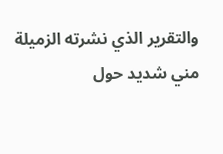والتقرير الذي نشرته الزميلة مني شديد حول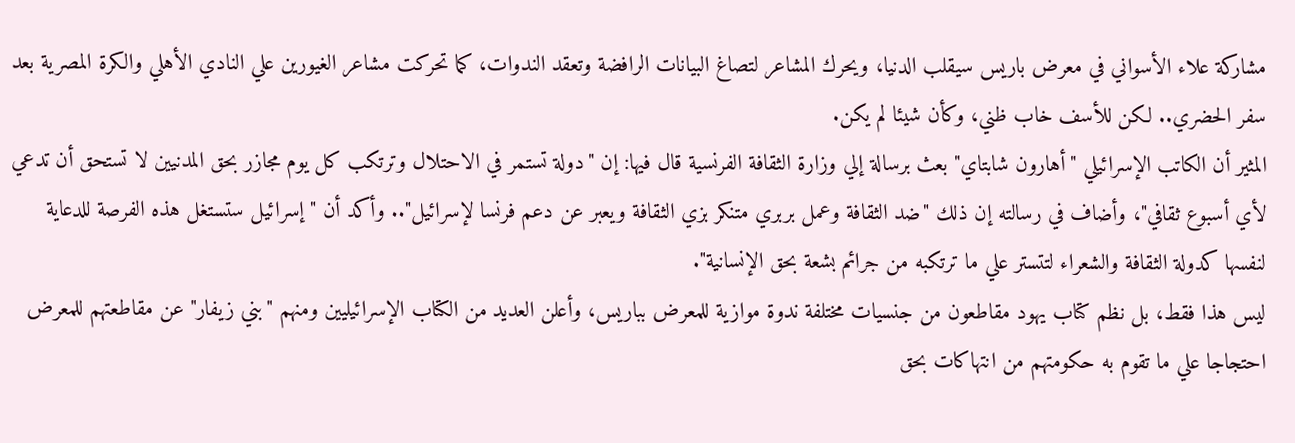مشاركة علاء الأسواني في معرض باريس سيقلب الدنيا، ويحرك المشاعر لتصاغ البيانات الرافضة وتعقد الندوات، كما تحركت مشاعر الغيورين علي النادي الأهلي والكرة المصرية بعد سفر الحضري.. لكن للأسف خاب ظني، وكأن شيئا لم يكن.
المثير أن الكاتب الإسرائيلي "أهارون شابتاي" بعث برسالة إلي وزارة الثقافة الفرنسية قال فيها: إن "دولة تستمر في الاحتلال وترتكب كل يوم مجازر بحق المدنيين لا تستحق أن تدعي لأي أسبوع ثقافي"، وأضاف في رسالته إن ذلك "ضد الثقافة وعمل بربري متنكر بزي الثقافة ويعبر عن دعم فرنسا لإسرائيل".. وأكد أن "إسرائيل ستستغل هذه الفرصة للدعاية لنفسها كدولة الثقافة والشعراء لتتستر علي ما ترتكبه من جرائم بشعة بحق الإنسانية".
ليس هذا فقط، بل نظم كتاب يهود مقاطعون من جنسيات مختلفة ندوة موازية للمعرض بباريس، وأعلن العديد من الكتاب الإسرائيليين ومنهم "بني زيفار" عن مقاطعتهم للمعرض احتجاجا علي ما تقوم به حكومتهم من انتهاكات بحق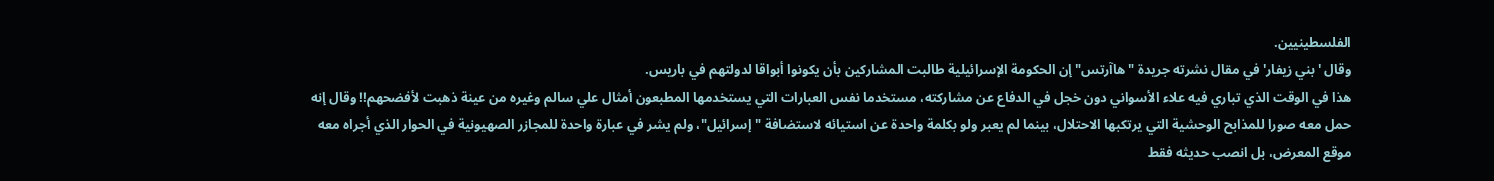الفلسطينيين.
وقال 'بني زيفار' في مقال نشرته جريدة "هاآرتس" إن الحكومة الإسرائيلية طالبت المشاركين بأن يكونوا أبواقا لدولتهم في باريس.
هذا في الوقت الذي تباري فيه علاء الأسواني دون خجل في الدفاع عن مشاركته، مستخدما نفس العبارات التي يستخدمها المطبعون أمثال علي سالم وغيره من عينة ذهبت لأفضحهم!! وقال إنه حمل معه صورا للمذابح الوحشية التي يرتكبها الاحتلال، بينما لم يعبر ولو بكلمة واحدة عن استيائه لاستضافة "إسرائيل"، ولم يشر في عبارة واحدة للمجازر الصهيونية في الحوار الذي أجراه معه موقع المعرض، بل انصب حديثه فقط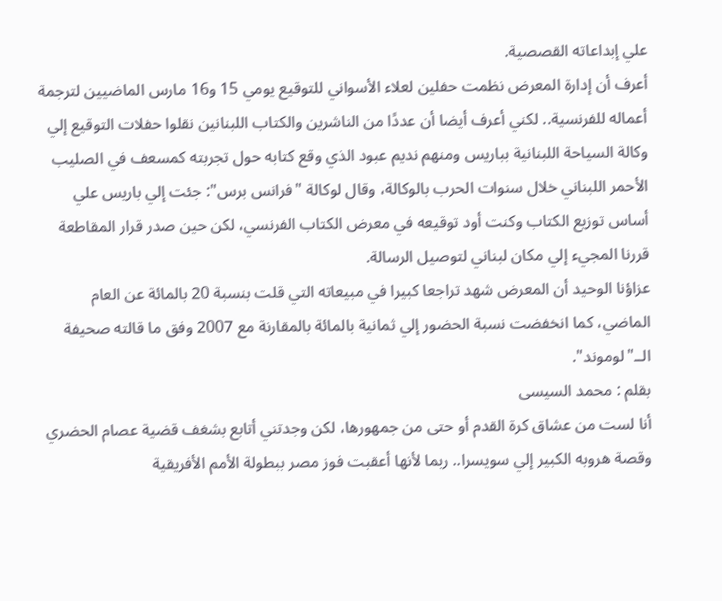علي إبداعاته القصصية.
أعرف أن إدارة المعرض نظمت حفلين لعلاء الأسواني للتوقيع يومي 15 و16 مارس الماضيين لترجمة أعماله للفرنسية.. لكني أعرف أيضا أن عددًا من الناشرين والكتاب اللبنانين نقلوا حفلات التوقيع إلي وكالة السياحة اللبنانية بباريس ومنهم نديم عبود الذي وقع كتابه حول تجربته كمسعف في الصليب الأحمر اللبناني خلال سنوات الحرب بالوكالة، وقال لوكالة "فرانس برس": جئت إلي باريس علي أساس توزيع الكتاب وكنت أود توقيعه في معرض الكتاب الفرنسي، لكن حين صدر قرار المقاطعة قررنا المجيء إلي مكان لبناني لتوصيل الرسالة.
عزاؤنا الوحيد أن المعرض شهد تراجعا كبيرا في مبيعاته التي قلت بنسبة 20 بالمائة عن العام الماضي، كما انخفضت نسبة الحضور إلي ثمانية بالمائة بالمقارنة مع 2007 وفق ما قالته صحيفة الــ"لوموند".
بقلم : محمد السيسى
أنا لست من عشاق كرة القدم أو حتى من جمهورها، لكن وجدتني أتابع بشغف قضية عصام الحضري وقصة هروبه الكبير إلي سويسرا.. ربما لأنها أعقبت فوز مصر ببطولة الأمم الأفريقية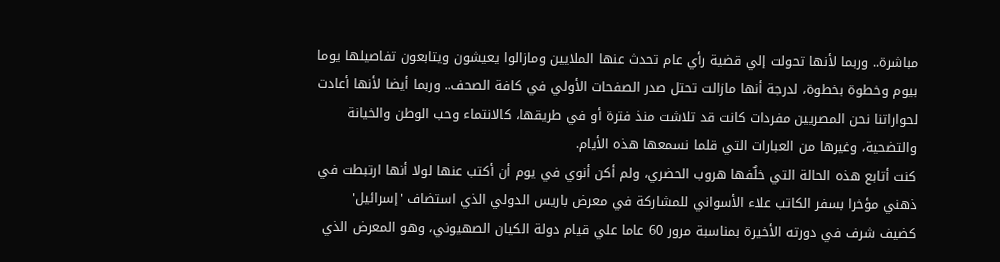مباشرة.. وربما لأنها تحولت إلي قضية رأي عام تحدث عنها الملايين ومازالوا يعيشون ويتابعون تفاصيلها يوما بيوم وخطوة بخطوة، لدرجة أنها مازالت تحتل صدر الصفحات الأولي في كافة الصحف.. وربما أيضا لأنها أعادت لحواراتنا نحن المصريين مفردات كانت قد تلاشت منذ فترة أو في طريقها، كالانتماء وحب الوطن والخيانة والتضحية، وغيرها من العبارات التي قلما نسمعها هذه الأيام.
كنت أتابع هذه الحالة التي خلٌفها هروب الحضري، ولم أكن أنوي في يوم أن أكتب عنها لولا أنها ارتبطت في ذهني مؤخرا بسفر الكاتب علاء الأسواني للمشاركة في معرض باريس الدولي الذي استضاف 'إسرائيل' كضيف شرف في دورته الأخيرة بمناسبة مرور 60 عاما علي قيام دولة الكيان الصهيوني، وهو المعرض الذي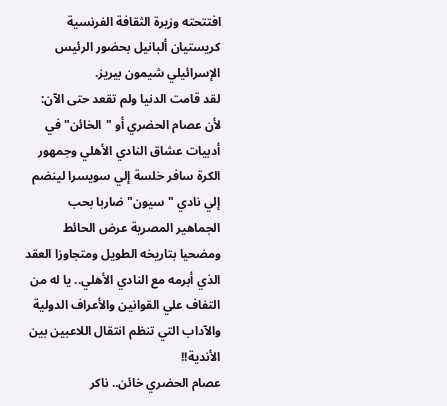افتتحته وزيرة الثقافة الفرنسية كريستيان ألبانيل بحضور الرئيس الإسرائيلي شيمون بيريز.
لقد قامت الدنيا ولم تقعد حتى الآن: لأن عصام الحضري أو "الخائن" في أدبيات عشاق النادي الأهلي وجمهور الكرة سافر خلسة إلي سويسرا لينضم إلي نادي "سيون" ضاربا بحب الجماهير المصرية عرض الحائط ومضحيا بتاريخه الطويل ومتجاوزا العقد الذي أبرمه مع النادي الأهلي.. يا له من التفاف علي القوانين والأعراف الدولية والآداب التي تنظم انتقال اللاعبين بين الأندية!!
عصام الحضري خائن.. ناكر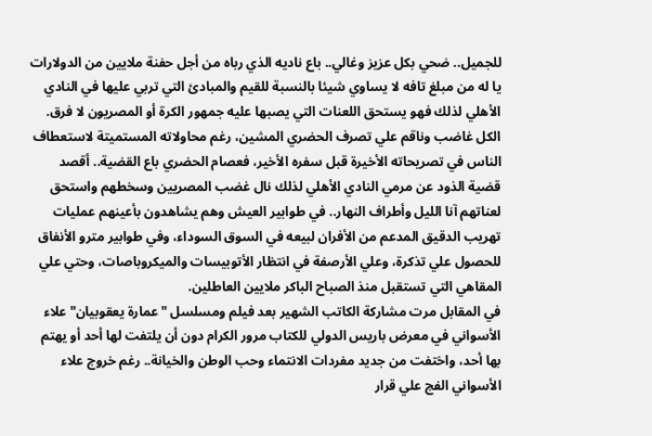للجميل.. ضحي بكل عزيز وغالي.. باع ناديه الذي رباه من أجل حفنة ملايين من الدولارات يا له من مبلغ تافه لا يساوي شيئا بالنسبة للقيم والمبادئ التي تربي عليها في النادي الأهلي لذلك فهو يستحق اللعنات التي يصبها عليه جمهور الكرة أو المصريون لا فرق.
الكل غاضب وناقم علي تصرف الحضري المشين، رغم محاولاته المستميتة لاستعطاف الناس في تصريحاته الأخيرة قبل سفره الأخير، فعصام الحضري باع القضية.. أقصد قضية الذود عن مرمي النادي الأهلي لذلك نال غضب المصريين وسخطهم واستحق لعناتهم آنا الليل وأطراف النهار.. في طوابير العيش وهم يشاهدون بأعينهم عمليات تهريب الدقيق المدعم من الأفران لبيعه في السوق السوداء، وفي طوابير مترو الأنفاق للحصول علي تذكرة، وعلي الأرصفة في انتظار الأتوبيسات والميكروباصات، وحتي علي المقاهي التي تستقبل منذ الصباح الباكر ملايين العاطلين.
في المقابل مرت مشاركة الكاتب الشهير بعد فيلم ومسلسل "عمارة يعقوبيان" علاء الأسواني في معرض باريس الدولي للكتاب مرور الكرام دون أن يلتفت لها أحد أو يهتم بها أحد، واختفت من جديد مفردات الانتماء وحب الوطن والخيانة.. رغم خروج علاء الأسواني الفج علي قرار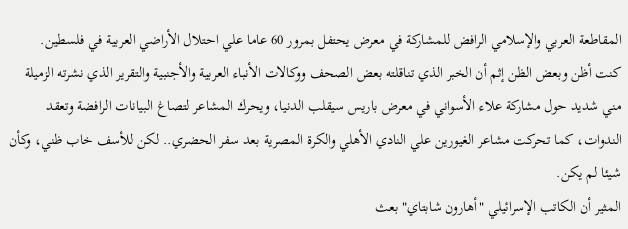المقاطعة العربي والإسلامي الرافض للمشاركة في معرض يحتفل بمرور 60 عاما علي احتلال الأراضي العربية في فلسطين.
كنت أظن وبعض الظن إثم أن الخبر الذي تناقلته بعض الصحف ووكالات الأنباء العربية والأجنبية والتقرير الذي نشرته الزميلة مني شديد حول مشاركة علاء الأسواني في معرض باريس سيقلب الدنيا، ويحرك المشاعر لتصاغ البيانات الرافضة وتعقد الندوات، كما تحركت مشاعر الغيورين علي النادي الأهلي والكرة المصرية بعد سفر الحضري.. لكن للأسف خاب ظني، وكأن شيئا لم يكن.
المثير أن الكاتب الإسرائيلي "أهارون شابتاي" بعث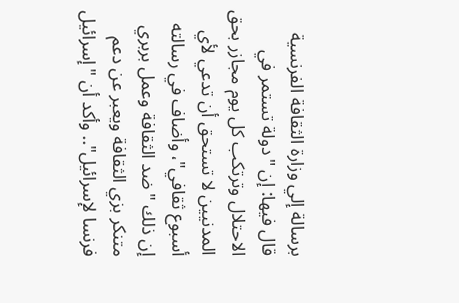برسالة إلي وزارة الثقافة الفرنسية قال فيها: إن "دولة تستمر في الاحتلال وترتكب كل يوم مجازر بحق المدنيين لا تستحق أن تدعي لأي أسبوع ثقافي"، وأضاف في رسالته إن ذلك "ضد الثقافة وعمل بربري متنكر بزي الثقافة ويعبر عن دعم فرنسا لإسرائيل".. وأكد أن "إسرائيل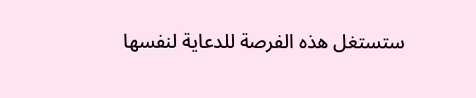ستستغل هذه الفرصة للدعاية لنفسها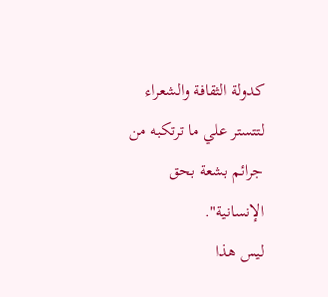كدولة الثقافة والشعراء لتتستر علي ما ترتكبه من جرائم بشعة بحق الإنسانية".
ليس هذا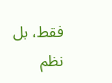فقط، بل نظم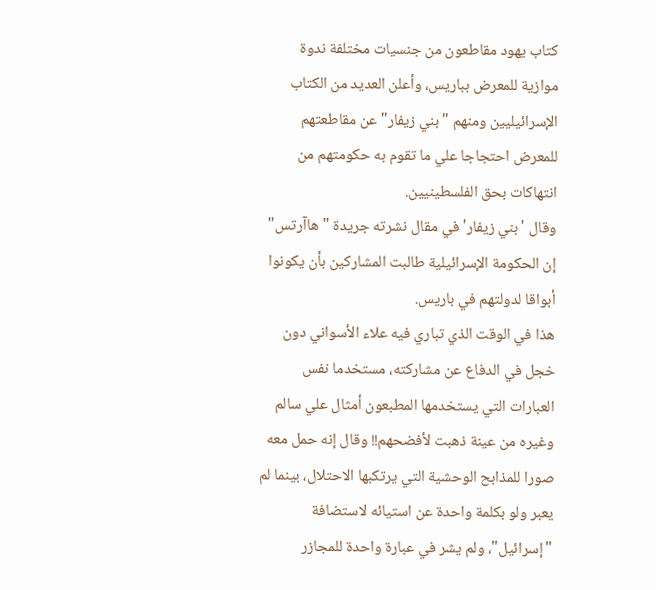كتاب يهود مقاطعون من جنسيات مختلفة ندوة موازية للمعرض بباريس، وأعلن العديد من الكتاب الإسرائيليين ومنهم "بني زيفار" عن مقاطعتهم للمعرض احتجاجا علي ما تقوم به حكومتهم من انتهاكات بحق الفلسطينيين.
وقال 'بني زيفار' في مقال نشرته جريدة "هاآرتس" إن الحكومة الإسرائيلية طالبت المشاركين بأن يكونوا أبواقا لدولتهم في باريس.
هذا في الوقت الذي تباري فيه علاء الأسواني دون خجل في الدفاع عن مشاركته، مستخدما نفس العبارات التي يستخدمها المطبعون أمثال علي سالم وغيره من عينة ذهبت لأفضحهم!! وقال إنه حمل معه صورا للمذابح الوحشية التي يرتكبها الاحتلال، بينما لم يعبر ولو بكلمة واحدة عن استيائه لاستضافة "إسرائيل"، ولم يشر في عبارة واحدة للمجازر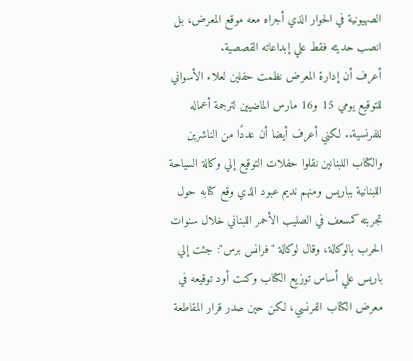الصهيونية في الحوار الذي أجراه معه موقع المعرض، بل انصب حديثه فقط علي إبداعاته القصصية.
أعرف أن إدارة المعرض نظمت حفلين لعلاء الأسواني للتوقيع يومي 15 و16 مارس الماضيين لترجمة أعماله للفرنسية.. لكني أعرف أيضا أن عددًا من الناشرين والكتاب اللبنانين نقلوا حفلات التوقيع إلي وكالة السياحة اللبنانية بباريس ومنهم نديم عبود الذي وقع كتابه حول تجربته كمسعف في الصليب الأحمر اللبناني خلال سنوات الحرب بالوكالة، وقال لوكالة "فرانس برس": جئت إلي باريس علي أساس توزيع الكتاب وكنت أود توقيعه في معرض الكتاب الفرنسي، لكن حين صدر قرار المقاطعة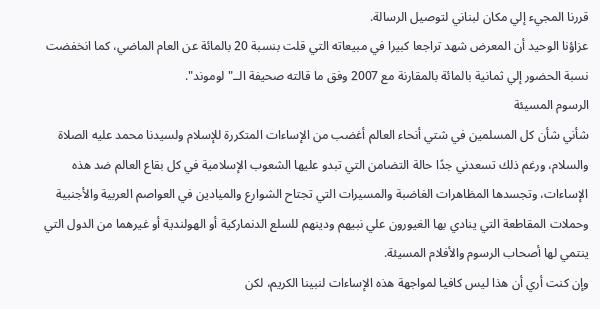قررنا المجيء إلي مكان لبناني لتوصيل الرسالة.
عزاؤنا الوحيد أن المعرض شهد تراجعا كبيرا في مبيعاته التي قلت بنسبة 20 بالمائة عن العام الماضي، كما انخفضت نسبة الحضور إلي ثمانية بالمائة بالمقارنة مع 2007 وفق ما قالته صحيفة الــ"لوموند".
الرسوم المسيئة
شأني شأن كل المسلمين في شتي أنحاء العالم أغضب من الإساءات المتكررة للإسلام ولسيدنا محمد عليه الصلاة والسلام، ورغم ذلك تسعدني جدًا حالة التضامن التي تبدو عليها الشعوب الإسلامية في كل بقاع العالم ضد هذه الإساءات، وتجسدها المظاهرات الغاضبة والمسيرات التي تجتاح الشوارع والميادين في العواصم العربية والأجنبية وحملات المقاطعة التي ينادي بها الغيورون علي نبيهم ودينهم للسلع الدنماركية أو الهولندية أو غيرهما من الدول التي ينتمي لها أصحاب الرسوم والأفلام المسيئة.
وإن كنت أري أن هذا ليس كافيا لمواجهة هذه الإساءات لنبينا الكريم، لكن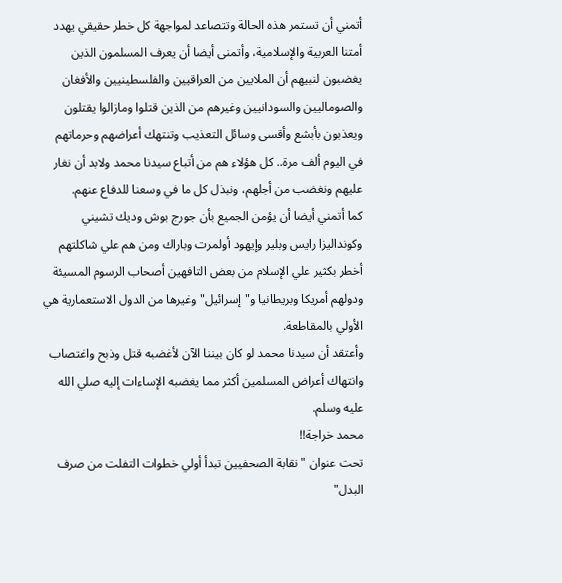أتمني أن تستمر هذه الحالة وتتصاعد لمواجهة كل خطر حقيقي يهدد أمتنا العربية والإسلامية، وأتمنى أيضا أن يعرف المسلمون الذين يغضبون لنبيهم أن الملايين من العراقيين والفلسطينيين والأفغان والصوماليين والسودانيين وغيرهم من الذين قتلوا ومازالوا يقتلون ويعذبون بأبشع وأقسى وسائل التعذيب وتنتهك أعراضهم وحرماتهم في اليوم ألف مرة.. كل هؤلاء هم من أتباع سيدنا محمد ولابد أن نغار عليهم ونغضب من أجلهم، ونبذل كل ما في وسعنا للدفاع عنهم.
كما أتمني أيضا أن يؤمن الجميع بأن جورج بوش وديك تشيني وكونداليزا رايس وبلير وإيهود أولمرت وباراك ومن هم علي شاكلتهم أخطر بكثير علي الإسلام من بعض التافهين أصحاب الرسوم المسيئة ودولهم أمريكا وبريطانيا و"إسرائيل" وغيرها من الدول الاستعمارية هي الأولي بالمقاطعة.
وأعتقد أن سيدنا محمد لو كان بيننا الآن لأغضبه قتل وذبح واغتصاب وانتهاك أعراض المسلمين أكثر مما يغضبه الإساءات إليه صلي الله عليه وسلم.
محمد خراجة!!
تحت عنوان "نقابة الصحفيين تبدأ أولي خطوات التفلت من صرف البدل"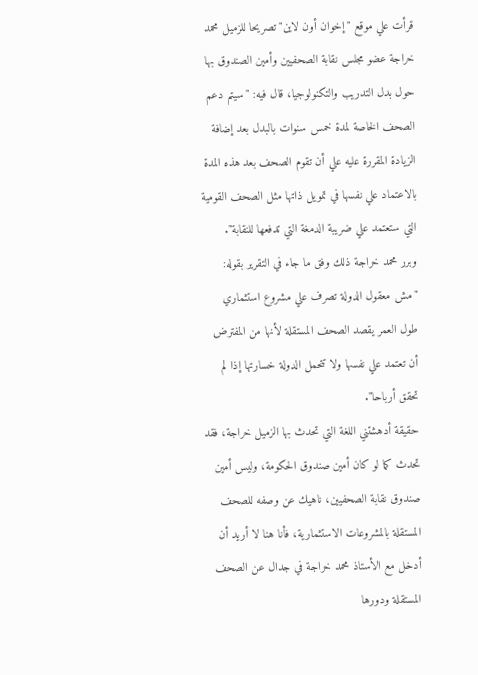قرأت علي موقع "إخوان أون لاين" تصريحا للزميل محمد خراجة عضو مجلس نقابة الصحفيين وأمين الصندوق بها حول بدل التدريب والتكنولوجيا، قال فيه: "سيتم دعم الصحف الخاصة لمدة خمس سنوات بالبدل بعد إضافة الزيادة المقررة عليه علي أن تقوم الصحف بعد هذه المدة بالاعتماد علي نفسها في تمويل ذاتها مثل الصحف القومية التي ستعتمد علي ضريبة الدمغة التي تدفعها للنقابة".
وبرر محمد خراجة ذلك وفق ما جاء في التقرير بقوله: "مش معقول الدولة تصرف علي مشروع استثماري طول العمر يقصد الصحف المستقلة لأنها من المفترض أن تعتمد علي نفسها ولا تتحمل الدولة خسارتها إذا لم تحقق أرباحا".
حقيقة أدهشتني اللغة التي تحدث بها الزميل خراجة، فقد تحدث كما لو كان أمين صندوق الحكومة، وليس أمين صندوق نقابة الصحفيين، ناهيك عن وصفه للصحف المستقلة بالمشروعات الاستثمارية، فأنا هنا لا أريد أن أدخل مع الأستاذ محمد خراجة في جدال عن الصحف المستقلة ودورها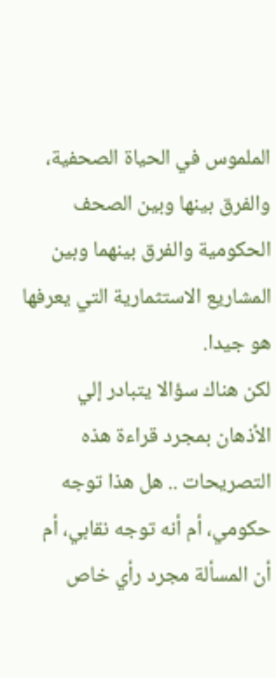الملموس في الحياة الصحفية، والفرق بينها وبين الصحف الحكومية والفرق بينهما وبين المشاريع الاستثمارية التي يعرفها هو جيدا.
لكن هناك سؤالا يتبادر إلي الأذهان بمجرد قراءة هذه التصريحات .. هل هذا توجه حكومي، أم أنه توجه نقابي، أم أن المسألة مجرد رأي خاص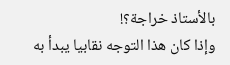بالأستاذ خراجة؟!
وإذا كان هذا التوجه نقابيا يبدأ به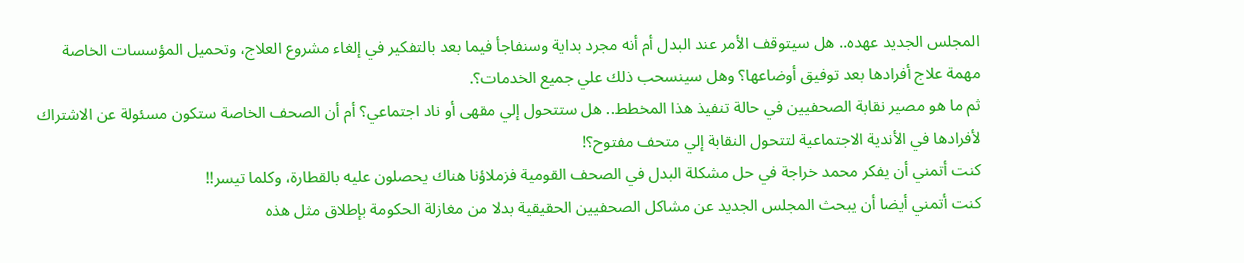المجلس الجديد عهده.. هل سيتوقف الأمر عند البدل أم أنه مجرد بداية وسنفاجأ فيما بعد بالتفكير في إلغاء مشروع العلاج، وتحميل المؤسسات الخاصة مهمة علاج أفرادها بعد توفيق أوضاعها؟ وهل سينسحب ذلك علي جميع الخدمات؟.
ثم ما هو مصير نقابة الصحفيين في حالة تنفيذ هذا المخطط.. هل ستتحول إلي مقهى أو ناد اجتماعي؟ أم أن الصحف الخاصة ستكون مسئولة عن الاشتراك لأفرادها في الأندية الاجتماعية لتتحول النقابة إلي متحف مفتوح؟!
كنت أتمني أن يفكر محمد خراجة في حل مشكلة البدل في الصحف القومية فزملاؤنا هناك يحصلون عليه بالقطارة، وكلما تيسر!!
كنت أتمني أيضا أن يبحث المجلس الجديد عن مشاكل الصحفيين الحقيقية بدلا من مغازلة الحكومة بإطلاق مثل هذه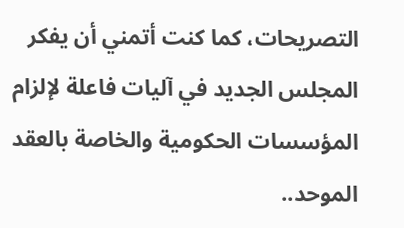التصريحات، كما كنت أتمني أن يفكر المجلس الجديد في آليات فاعلة لإلزام المؤسسات الحكومية والخاصة بالعقد الموحد..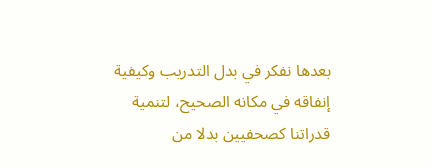بعدها نفكر في بدل التدريب وكيفية إنفاقه في مكانه الصحيح، لتنمية قدراتنا كصحفيين بدلا من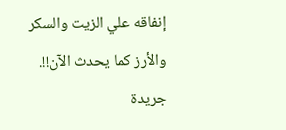إنفاقه علي الزيت والسكر والأرز كما يحدث الآن!!.
جريدة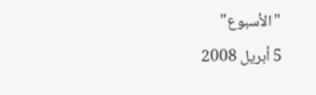"الأسبوع"
5 أبريل 2008